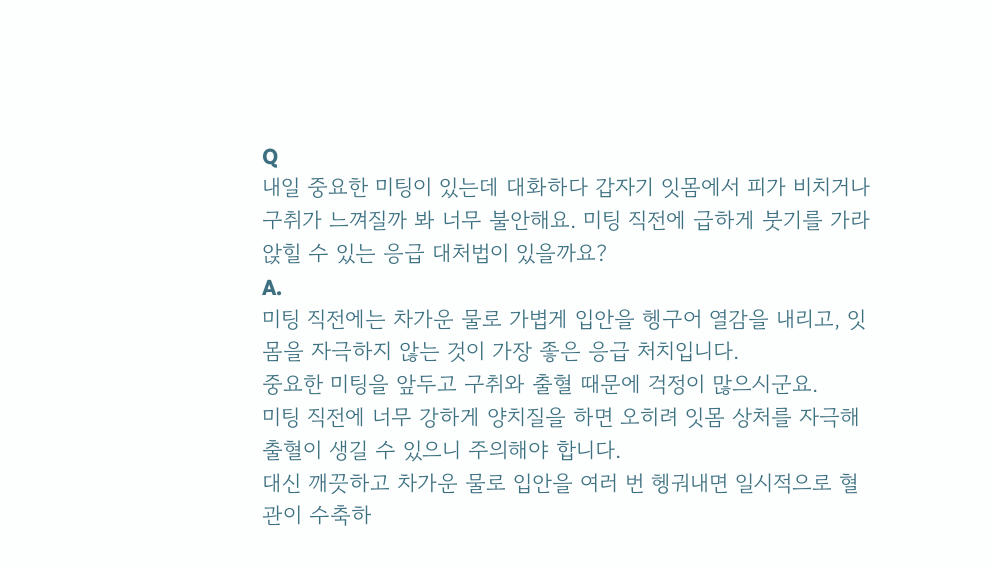Q
내일 중요한 미팅이 있는데 대화하다 갑자기 잇몸에서 피가 비치거나 구취가 느껴질까 봐 너무 불안해요. 미팅 직전에 급하게 붓기를 가라앉힐 수 있는 응급 대처법이 있을까요?
A.
미팅 직전에는 차가운 물로 가볍게 입안을 헹구어 열감을 내리고, 잇몸을 자극하지 않는 것이 가장 좋은 응급 처치입니다.
중요한 미팅을 앞두고 구취와 출혈 때문에 걱정이 많으시군요.
미팅 직전에 너무 강하게 양치질을 하면 오히려 잇몸 상처를 자극해 출혈이 생길 수 있으니 주의해야 합니다.
대신 깨끗하고 차가운 물로 입안을 여러 번 헹궈내면 일시적으로 혈관이 수축하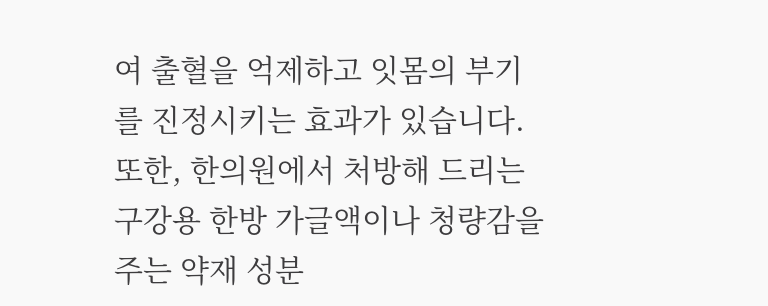여 출혈을 억제하고 잇몸의 부기를 진정시키는 효과가 있습니다.
또한, 한의원에서 처방해 드리는 구강용 한방 가글액이나 청량감을 주는 약재 성분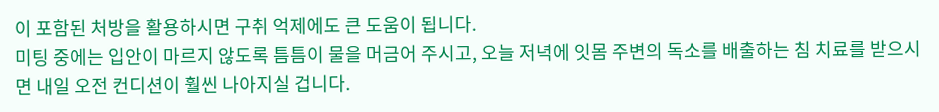이 포함된 처방을 활용하시면 구취 억제에도 큰 도움이 됩니다.
미팅 중에는 입안이 마르지 않도록 틈틈이 물을 머금어 주시고, 오늘 저녁에 잇몸 주변의 독소를 배출하는 침 치료를 받으시면 내일 오전 컨디션이 훨씬 나아지실 겁니다.